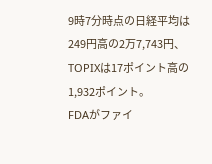9時7分時点の日経平均は249円高の2万7,743円、TOPIXは17ポイント高の1,932ポイント。
FDAがファイ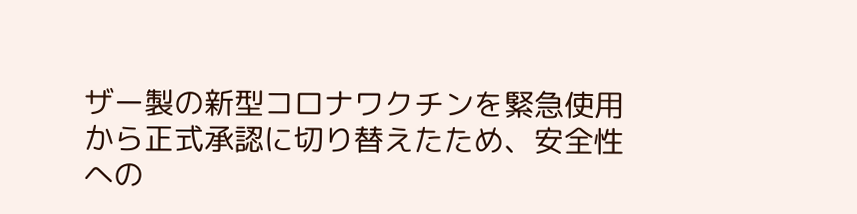ザー製の新型コロナワクチンを緊急使用から正式承認に切り替えたため、安全性への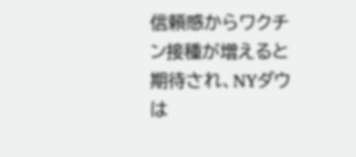信頼感からワクチン接種が増えると期待され、NYダウは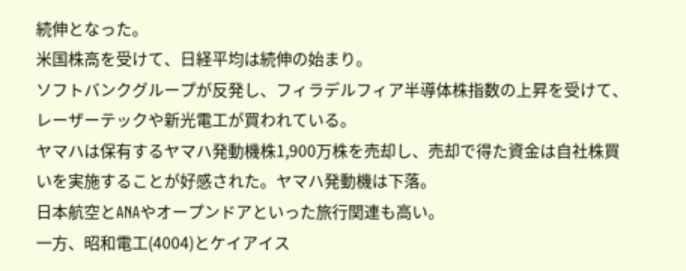続伸となった。
米国株高を受けて、日経平均は続伸の始まり。
ソフトバンクグループが反発し、フィラデルフィア半導体株指数の上昇を受けて、レーザーテックや新光電工が買われている。
ヤマハは保有するヤマハ発動機株1,900万株を売却し、売却で得た資金は自社株買いを実施することが好感された。ヤマハ発動機は下落。
日本航空とANAやオープンドアといった旅行関連も高い。
一方、昭和電工(4004)とケイアイス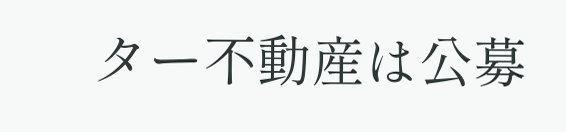ター不動産は公募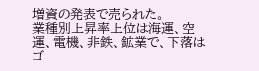増資の発表で売られた。
業種別上昇率上位は海運、空運、電機、非鉄、鉱業で、下落はゴ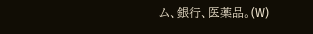ム、銀行、医薬品。(W)